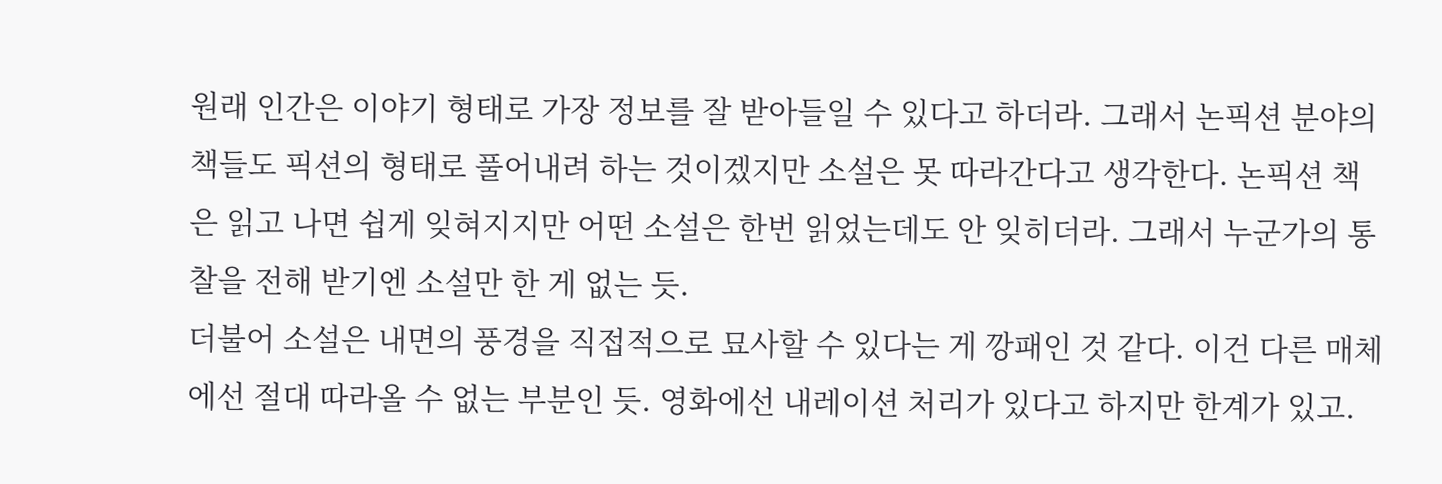원래 인간은 이야기 형태로 가장 정보를 잘 받아들일 수 있다고 하더라. 그래서 논픽션 분야의 책들도 픽션의 형태로 풀어내려 하는 것이겠지만 소설은 못 따라간다고 생각한다. 논픽션 책은 읽고 나면 쉽게 잊혀지지만 어떤 소설은 한번 읽었는데도 안 잊히더라. 그래서 누군가의 통찰을 전해 받기엔 소설만 한 게 없는 듯.
더불어 소설은 내면의 풍경을 직접적으로 묘사할 수 있다는 게 깡패인 것 같다. 이건 다른 매체에선 절대 따라올 수 없는 부분인 듯. 영화에선 내레이션 처리가 있다고 하지만 한계가 있고.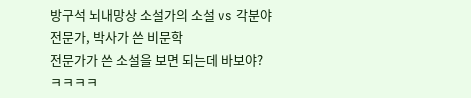방구석 뇌내망상 소설가의 소설 vs 각분야 전문가, 박사가 쓴 비문학
전문가가 쓴 소설을 보면 되는데 바보야?
ㅋㅋㅋㅋ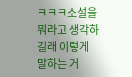ㅋㅋㅋ소설을 뭐라고 생각하길래 이렇게 말하는 거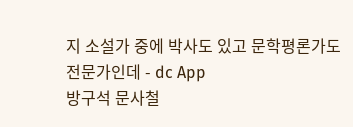지 소설가 중에 박사도 있고 문학평론가도 전문가인데 - dc App
방구석 문사철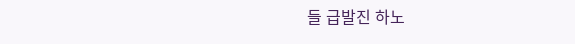들 급발진 하노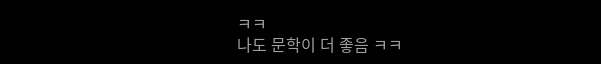ㅋㅋ
나도 문학이 더 좋음 ㅋㅋ